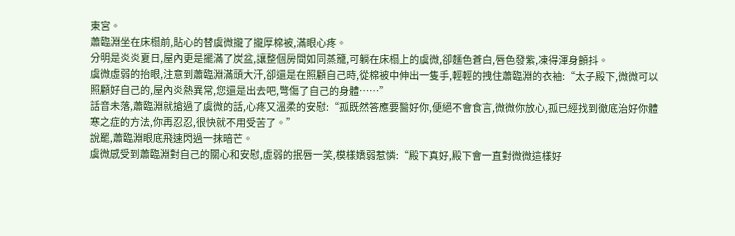東宮。
蕭臨淵坐在床榻前,貼心的替虞微攏了攏厚棉被,滿眼心疼。
分明是炎炎夏日,屋內更是擺滿了炭盆,讓整個房間如同蒸籠,可躺在床榻上的虞微,卻麵色蒼白,唇色發紫,凍得渾身顫抖。
虞微虛弱的抬眼,注意到蕭臨淵滿頭大汗,卻還是在照顧自己時,從棉被中伸出一隻手,輕輕的拽住蕭臨淵的衣袖:“太子殿下,微微可以照顧好自己的,屋內炎熱異常,您還是出去吧,彆傷了自己的身體……”
話音未落,蕭臨淵就搶過了虞微的話,心疼又溫柔的安慰:“孤既然答應要醫好你,便絕不會食言,微微你放心,孤已經找到徹底治好你體寒之症的方法,你再忍忍,很快就不用受苦了。”
說罷,蕭臨淵眼底飛速閃過一抹暗芒。
虞微感受到蕭臨淵對自己的關心和安慰,虛弱的抿唇一笑,模樣嬌弱惹憐:“殿下真好,殿下會一直對微微這樣好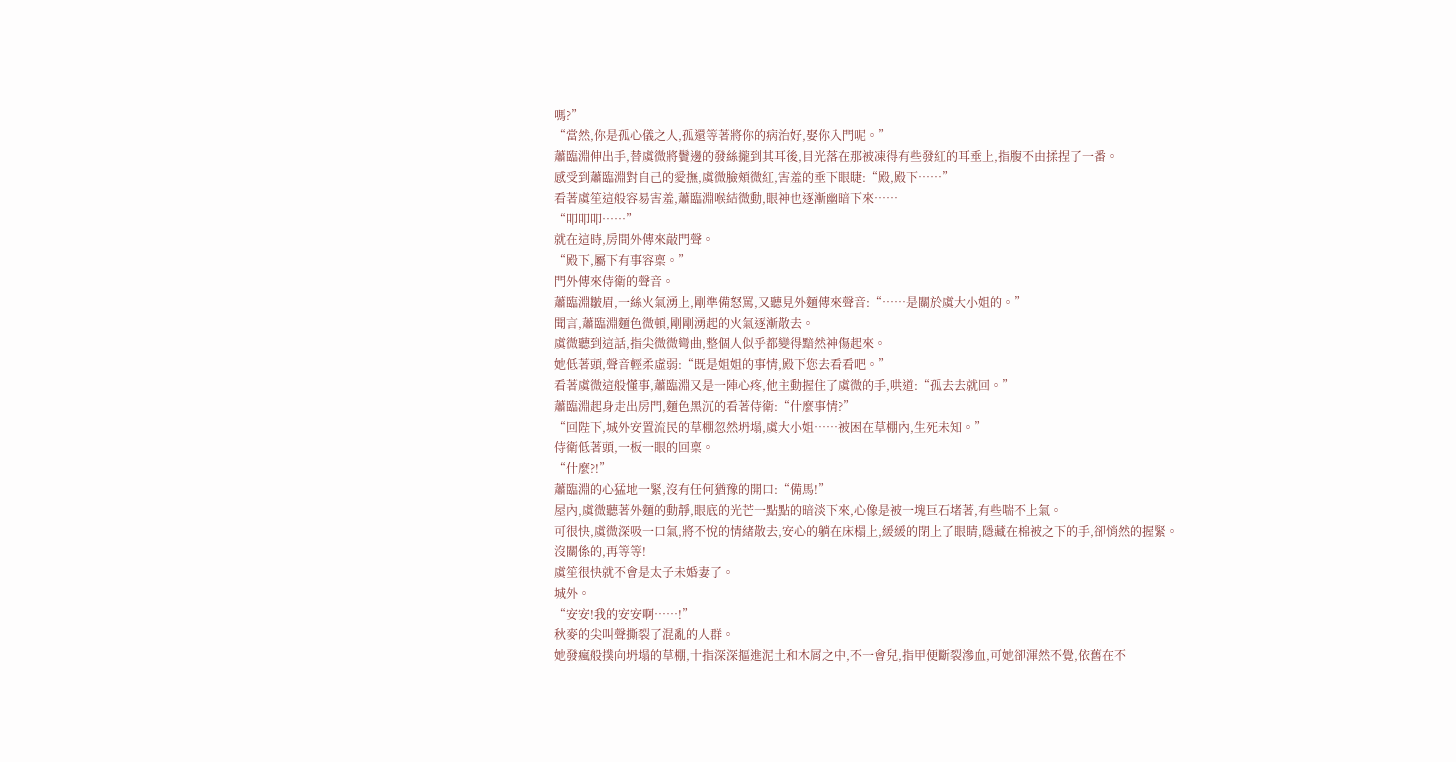嗎?”
“當然,你是孤心儀之人,孤還等著將你的病治好,娶你入門呢。”
蕭臨淵伸出手,替虞微將鬢邊的發絲攏到其耳後,目光落在那被凍得有些發紅的耳垂上,指腹不由揉捏了一番。
感受到蕭臨淵對自己的愛撫,虞微臉頰微紅,害羞的垂下眼睫:“殿,殿下……”
看著虞笙這般容易害羞,蕭臨淵喉結微動,眼神也逐漸幽暗下來……
“叩叩叩……”
就在這時,房間外傳來敲門聲。
“殿下,屬下有事容稟。”
門外傳來侍衛的聲音。
蕭臨淵皺眉,一絲火氣湧上,剛準備怒罵,又聽見外麵傳來聲音:“……是關於虞大小姐的。”
聞言,蕭臨淵麵色微頓,剛剛湧起的火氣逐漸散去。
虞微聽到這話,指尖微微彎曲,整個人似乎都變得黯然神傷起來。
她低著頭,聲音輕柔虛弱:“既是姐姐的事情,殿下您去看看吧。”
看著虞微這般懂事,蕭臨淵又是一陣心疼,他主動握住了虞微的手,哄道:“孤去去就回。”
蕭臨淵起身走出房門,麵色黑沉的看著侍衛:“什麼事情?”
“回陛下,城外安置流民的草棚忽然坍塌,虞大小姐……被困在草棚內,生死未知。”
侍衛低著頭,一板一眼的回稟。
“什麼?!”
蕭臨淵的心猛地一緊,沒有任何猶豫的開口:“備馬!”
屋內,虞微聽著外麵的動靜,眼底的光芒一點點的暗淡下來,心像是被一塊巨石堵著,有些喘不上氣。
可很快,虞微深吸一口氣,將不悅的情緒散去,安心的躺在床榻上,緩緩的閉上了眼睛,隱藏在棉被之下的手,卻悄然的握緊。
沒關係的,再等等!
虞笙很快就不會是太子未婚妻了。
城外。
“安安!我的安安啊……!”
秋麥的尖叫聲撕裂了混亂的人群。
她發瘋般撲向坍塌的草棚,十指深深摳進泥土和木屑之中,不一會兒,指甲便斷裂滲血,可她卻渾然不覺,依舊在不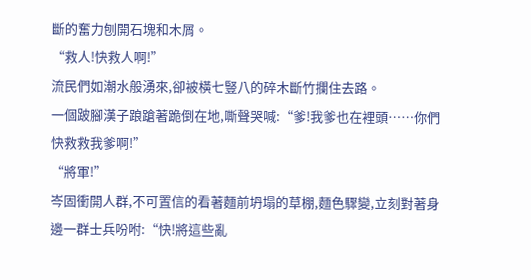斷的奮力刨開石塊和木屑。
“救人!快救人啊!”
流民們如潮水般湧來,卻被橫七豎八的碎木斷竹攔住去路。
一個跛腳漢子踉蹌著跪倒在地,嘶聲哭喊:“爹!我爹也在裡頭……你們快救救我爹啊!”
“將軍!”
岑固衝開人群,不可置信的看著麵前坍塌的草棚,麵色驟變,立刻對著身邊一群士兵吩咐:“快!將這些亂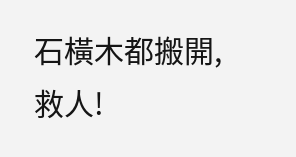石橫木都搬開,救人!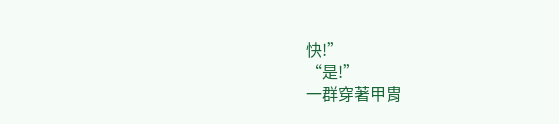快!”
“是!”
一群穿著甲胄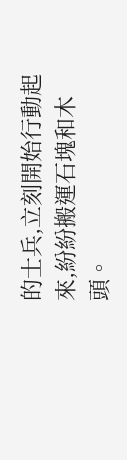的士兵,立刻開始行動起來,紛紛搬運石塊和木頭。